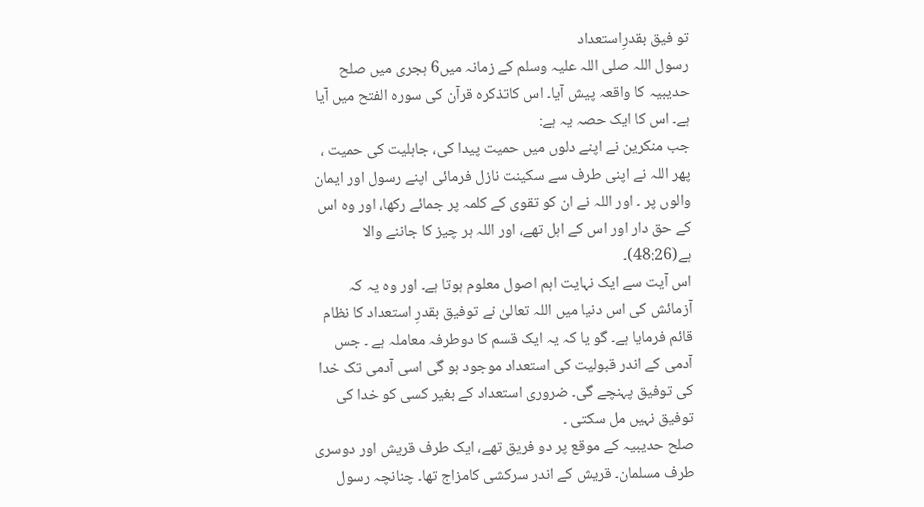تو فیق بقدرِاستعداد
رسول اللہ صلی اللہ علیہ وسلم کے زمانہ میں6 ہجری میں صلح حدیبیہ کا واقعہ پیش آیا۔ اس کاتذکرہ قرآن کی سورہ الفتح میں آیا ہے۔ اس کا ایک حصہ یہ ہے:
جب منکرین نے اپنے دلوں میں حمیت پیدا کی، جاہلیت کی حمیت ، پھر اللہ نے اپنی طرف سے سکینت نازل فرمائی اپنے رسول اور ایمان والوں پر ۔ اور اللہ نے ان کو تقوی کے کلمہ پر جمائے رکھا، اور وہ اس کے حق دار اور اس کے اہل تھے، اور اللہ ہر چیز کا جاننے والا ہے(48:26)۔
اس آیت سے ایک نہایت اہم اصول معلوم ہوتا ہے۔ اور وہ یہ کہ آزمائش کی اس دنیا میں اللہ تعالیٰ نے توفیق بقدرِ استعداد کا نظام قائم فرمایا ہے۔ گو یا کہ یہ ایک قسم کا دوطرفہ معاملہ ہے ۔ جس آدمی کے اندر قبولیت کی استعداد موجود ہو گی اسی آدمی تک خدا کی توفیق پہنچے گی۔ ضروری استعداد کے بغیر کسی کو خدا کی توفیق نہیں مل سکتی ۔
صلح حدیبیہ کے موقع پر دو فریق تھے، ایک طرف قریش اور دوسری طرف مسلمان۔ قریش کے اندر سرکشی کامزاج تھا۔ چنانچہ رسول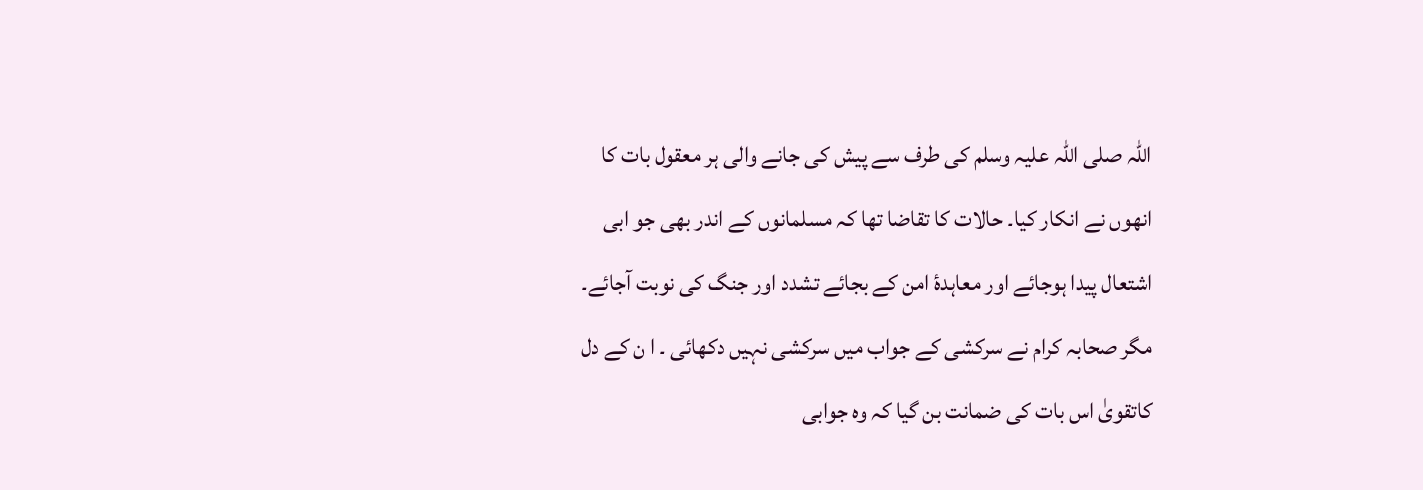اللہ صلی اللہ علیہ وسلم کی طرف سے پیش کی جانے والی ہر معقول بات کا انھوں نے انکار کیا۔ حالات کا تقاضا تھا کہ مسلمانوں کے اندر بھی جو ابی اشتعال پیدا ہوجائے اور معاہدۂ امن کے بجائے تشدد اور جنگ کی نوبت آجائے۔ مگر صحابہ کرام نے سرکشی کے جواب میں سرکشی نہیں دکھائی ۔ ا ن کے دل کاتقویٰ اس بات کی ضمانت بن گیا کہ وہ جوابی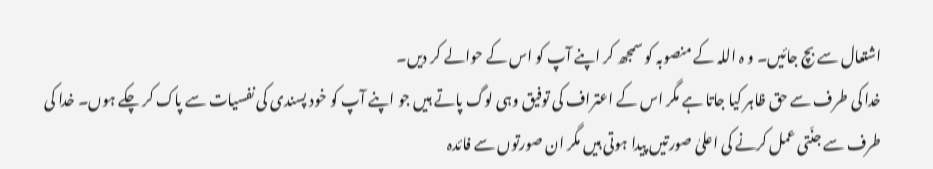اشتعال سے بچ جائیں۔ و ہ اللہ کے منصوبہ کو سمجھ کر اپنے آپ کو اس کے حوالے کر دیں۔
خدا کی طرف سے حق ظاہر کیا جاتا ہے مگر اس کے اعتراف کی توفیق وہی لوگ پاتے ہیں جو اپنے آپ کو خود پسندی کی نفسیات سے پاک کر چکے ہوں۔ خدا کی طرف سے جنّتی عمل کرنے کی اعلیٰ صورتیں پیدا ہوتی ہیں مگر ان صورتوں سے فائدہ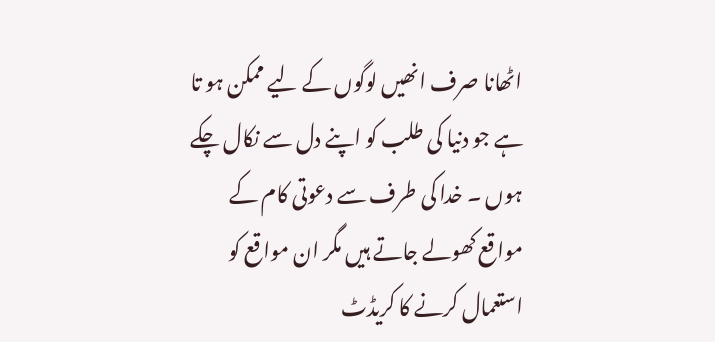اٹھانا صرف انھیں لوگوں کے لیے ممکن ہو تا ہے جو دنیا کی طلب کو اپنے دل سے نکال چکے ہوں ۔ خدا کی طرف سے دعوتی کام کے مواقع کھولے جاتے ہیں مگر ان مواقع کو استعمال کرنے کا کریڈٹ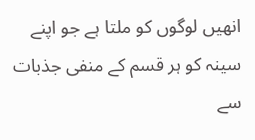انھیں لوگوں کو ملتا ہے جو اپنے سینہ کو ہر قسم کے منفی جذبات سے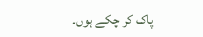پاک کر چکے ہوں۔